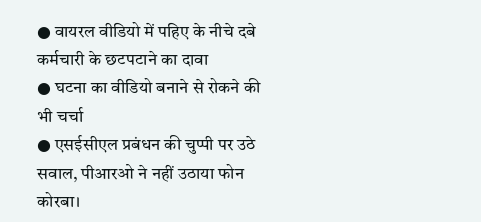● वायरल वीडियो में पहिए के नीचे दबे कर्मचारी के छटपटाने का दावा
● घटना का वीडियो बनाने से रोकने की भी चर्चा
● एसईसीएल प्रबंधन की चुप्पी पर उठे सवाल, पीआरओ ने नहीं उठाया फोन
कोरबा।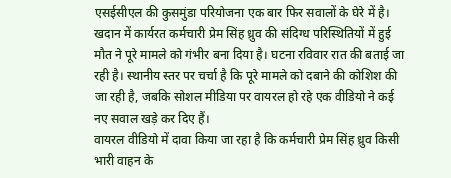एसईसीएल की कुसमुंडा परियोजना एक बार फिर सवालों के घेरे में है। खदान में कार्यरत कर्मचारी प्रेम सिंह ध्रुव की संदिग्ध परिस्थितियों में हुई मौत ने पूरे मामले को गंभीर बना दिया है। घटना रविवार रात की बताई जा रही है। स्थानीय स्तर पर चर्चा है कि पूरे मामले को दबाने की कोशिश की जा रही है, जबकि सोशल मीडिया पर वायरल हो रहे एक वीडियो ने कई नए सवाल खड़े कर दिए हैं।
वायरल वीडियो में दावा किया जा रहा है कि कर्मचारी प्रेम सिंह ध्रुव किसी भारी वाहन के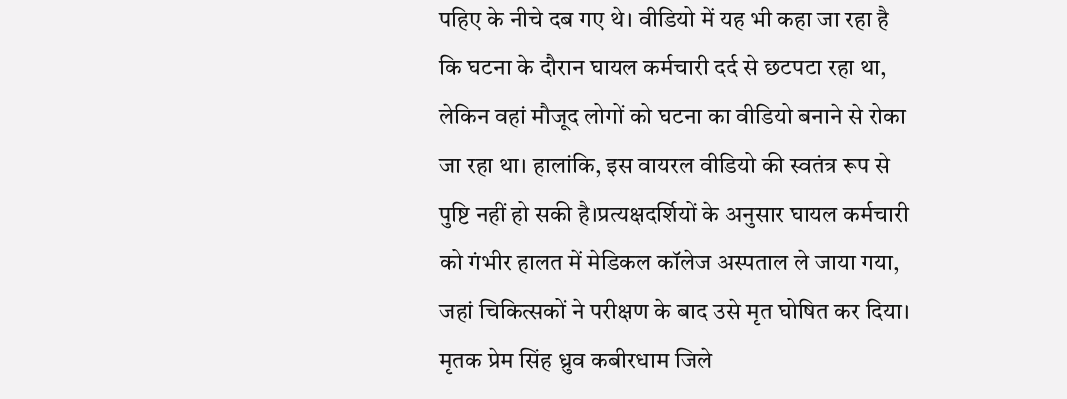पहिए के नीचे दब गए थे। वीडियो में यह भी कहा जा रहा है कि घटना के दौरान घायल कर्मचारी दर्द से छटपटा रहा था, लेकिन वहां मौजूद लोगों को घटना का वीडियो बनाने से रोका जा रहा था। हालांकि, इस वायरल वीडियो की स्वतंत्र रूप से पुष्टि नहीं हो सकी है।प्रत्यक्षदर्शियों के अनुसार घायल कर्मचारी को गंभीर हालत में मेडिकल कॉलेज अस्पताल ले जाया गया, जहां चिकित्सकों ने परीक्षण के बाद उसे मृत घोषित कर दिया। मृतक प्रेम सिंह ध्रुव कबीरधाम जिले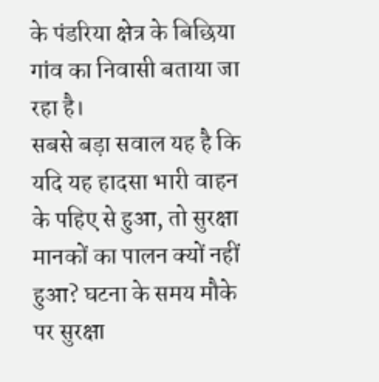के पंडरिया क्षेत्र के बिछिया गांव का निवासी बताया जा रहा है।
सबसे बड़ा सवाल यह है कि यदि यह हादसा भारी वाहन के पहिए से हुआ, तो सुरक्षा मानकों का पालन क्यों नहीं हुआ? घटना के समय मौके पर सुरक्षा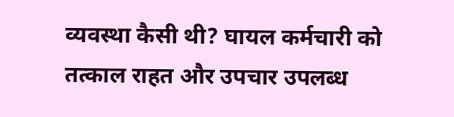व्यवस्था कैसी थी? घायल कर्मचारी को तत्काल राहत और उपचार उपलब्ध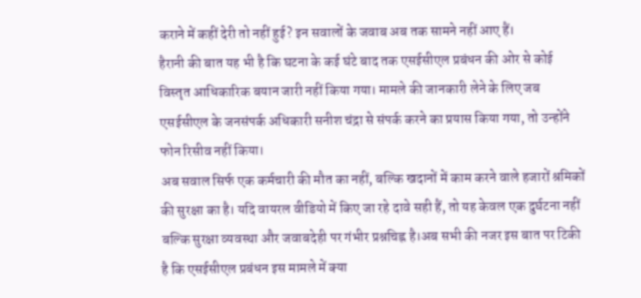कराने में कहीं देरी तो नहीं हुई? इन सवालों के जवाब अब तक सामने नहीं आए हैं।
हैरानी की बात यह भी है कि घटना के कई घंटे बाद तक एसईसीएल प्रबंधन की ओर से कोई विस्तृत आधिकारिक बयान जारी नहीं किया गया। मामले की जानकारी लेने के लिए जब एसईसीएल के जनसंपर्क अधिकारी सनीश चंद्रा से संपर्क करने का प्रयास किया गया, तो उन्होंने फोन रिसीव नहीं किया।
अब सवाल सिर्फ एक कर्मचारी की मौत का नहीं, बल्कि खदानों में काम करने वाले हजारों श्रमिकों की सुरक्षा का है। यदि वायरल वीडियो में किए जा रहे दावे सही हैं, तो यह केवल एक दुर्घटना नहीं बल्कि सुरक्षा व्यवस्था और जवाबदेही पर गंभीर प्रश्नचिह्न है।अब सभी की नजर इस बात पर टिकी है कि एसईसीएल प्रबंधन इस मामले में क्या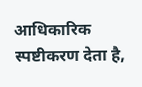आधिकारिक स्पष्टीकरण देता है,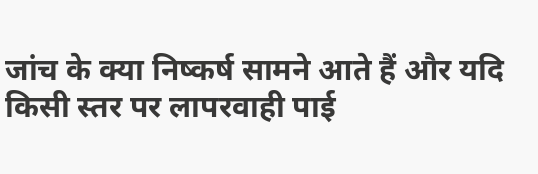जांच के क्या निष्कर्ष सामने आते हैं और यदि किसी स्तर पर लापरवाही पाई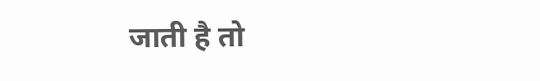जाती है तो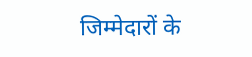जिम्मेदारों के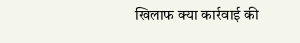खिलाफ क्या कार्रवाई की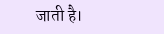जाती है।